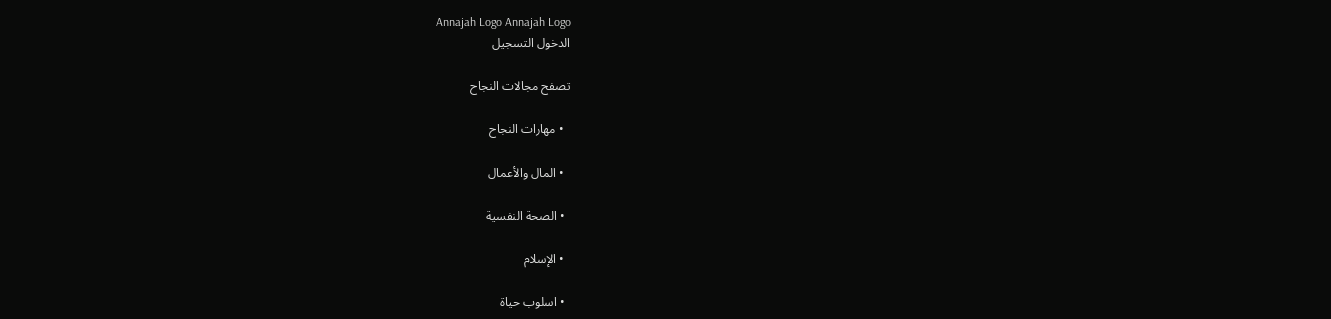Annajah Logo Annajah Logo
الدخول التسجيل

تصفح مجالات النجاح

  • مهارات النجاح

  • المال والأعمال

  • الصحة النفسية

  • الإسلام

  • اسلوب حياة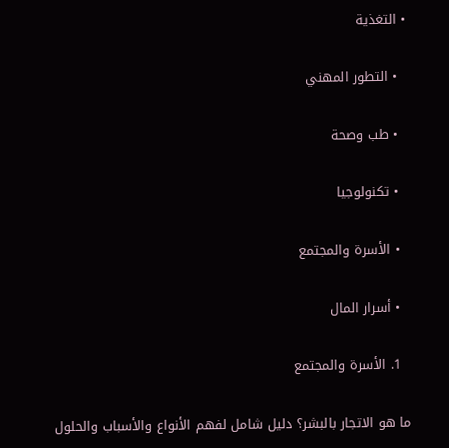• التغذية

  • التطور المهني

  • طب وصحة

  • تكنولوجيا

  • الأسرة والمجتمع

  • أسرار المال

  1. الأسرة والمجتمع

ما هو الاتجار بالبشر؟ دليل شامل لفهم الأنواع والأسباب والحلول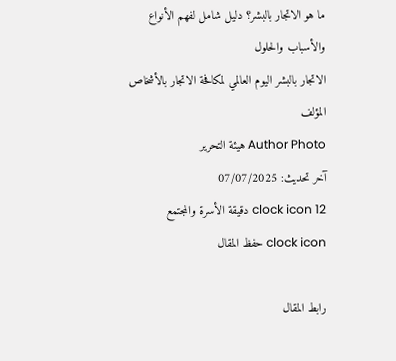ما هو الاتجار بالبشر؟ دليل شامل لفهم الأنواع والأسباب والحلول
الاتجار بالبشر اليوم العالمي لمكافحة الاتجار بالأشخاص
المؤلف
Author Photo هيئة التحرير
آخر تحديث: 07/07/2025
clock icon 12 دقيقة الأسرة والمجتمع
clock icon حفظ المقال

رابط المقال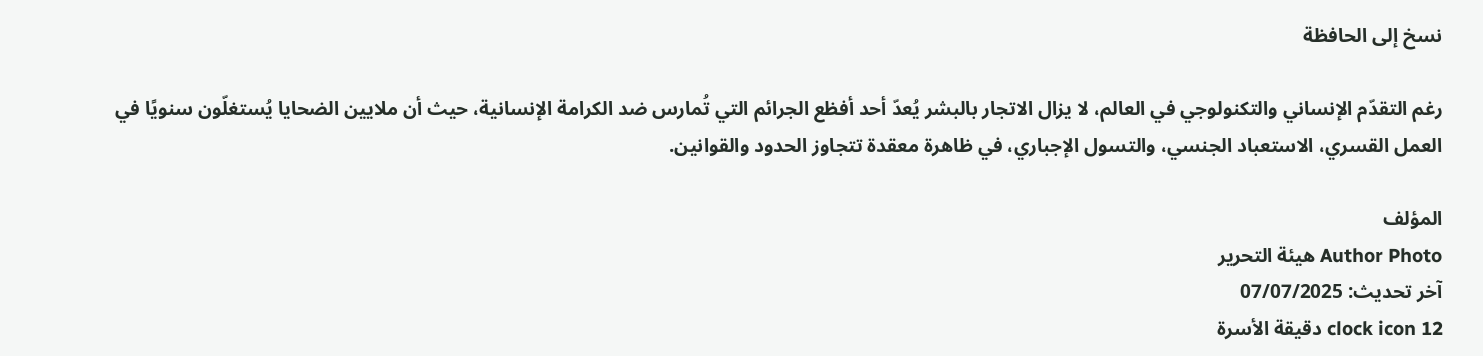نسخ إلى الحافظة

رغم التقدّم الإنساني والتكنولوجي في العالم، لا يزال الاتجار بالبشر يُعدّ أحد أفظع الجرائم التي تُمارس ضد الكرامة الإنسانية، حيث أن ملايين الضحايا يُستغلّون سنويًا في العمل القسري، الاستعباد الجنسي، والتسول الإجباري، في ظاهرة معقدة تتجاوز الحدود والقوانين.

المؤلف
Author Photo هيئة التحرير
آخر تحديث: 07/07/2025
clock icon 12 دقيقة الأسرة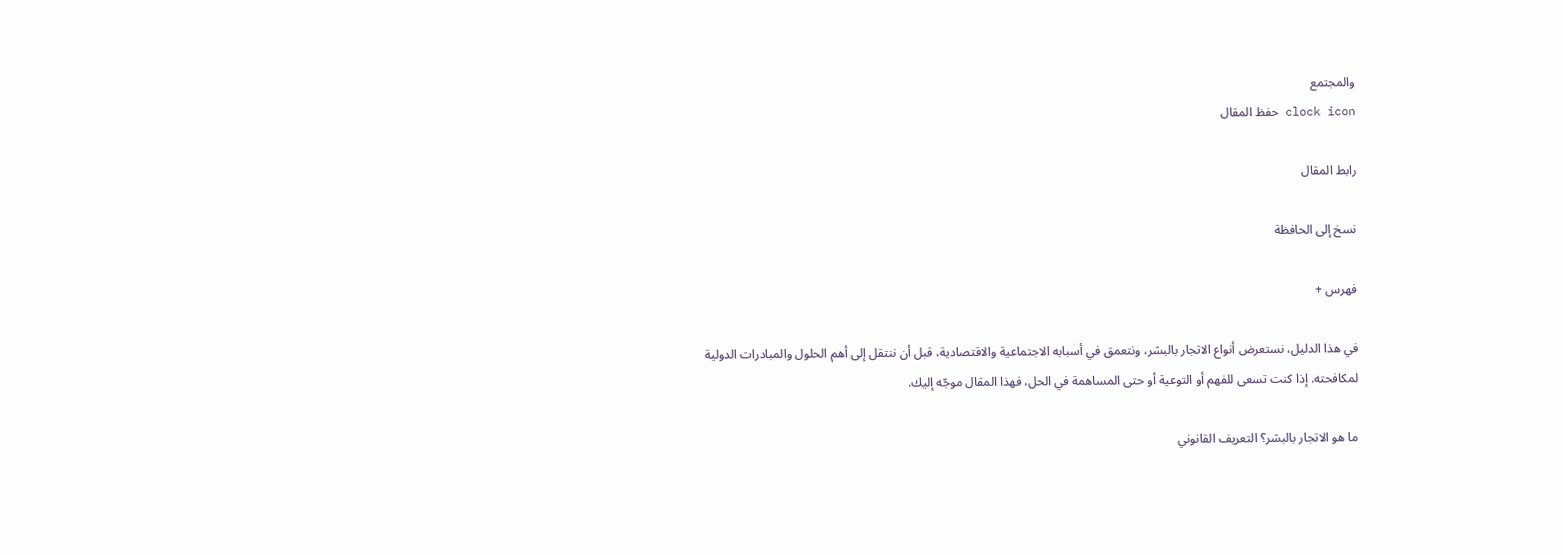والمجتمع
clock icon حفظ المقال

رابط المقال

نسخ إلى الحافظة

فهرس +

في هذا الدليل، نستعرض أنواع الاتجار بالبشر، ونتعمق في أسبابه الاجتماعية والاقتصادية، قبل أن ننتقل إلى أهم الحلول والمبادرات الدولية لمكافحته. إذا كنت تسعى للفهم أو التوعية أو حتى المساهمة في الحل، فهذا المقال موجّه إليك.

ما هو الاتجار بالبشر؟ التعريف القانوني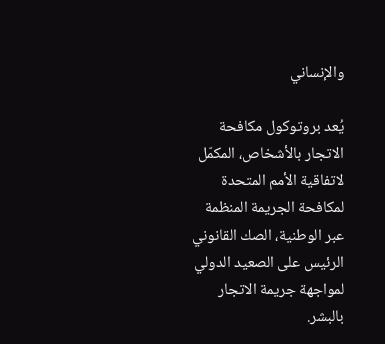والإنساني

يُعد بروتوكول مكافحة الاتجار بالأشخاص، المكمّل لاتفاقية الأمم المتحدة لمكافحة الجريمة المنظمة عبر الوطنية، الصك القانوني الرئيس على الصعيد الدولي لمواجهة جريمة الاتجار بالبشر.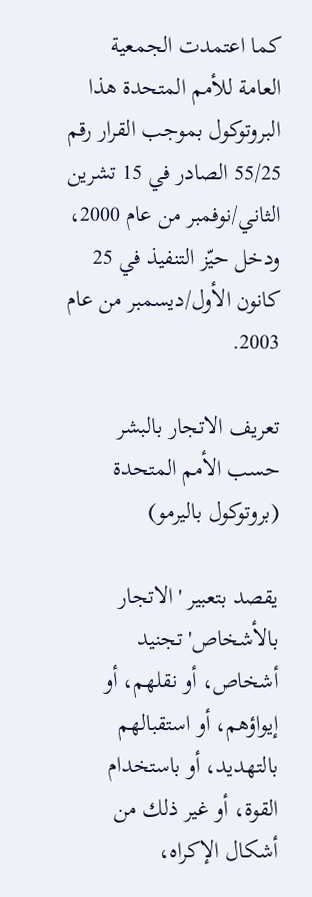كما اعتمدت الجمعية العامة للأمم المتحدة هذا البروتوكول بموجب القرار رقم 55/25 الصادر في 15 تشرين الثاني/نوفمبر من عام 2000، ودخل حيّز التنفيذ في 25 كانون الأول/ديسمبر من عام 2003.

تعريف الاتجار بالبشر حسب الأمم المتحدة (بروتوكول باليرمو)

يقصد بتعبير 'الاتجار بالأشخاص' تجنيد أشخاص، أو نقلهم، أو إيواؤهم، أو استقبالهم بالتهديد، أو باستخدام القوة، أو غير ذلك من أشكال الإكراه،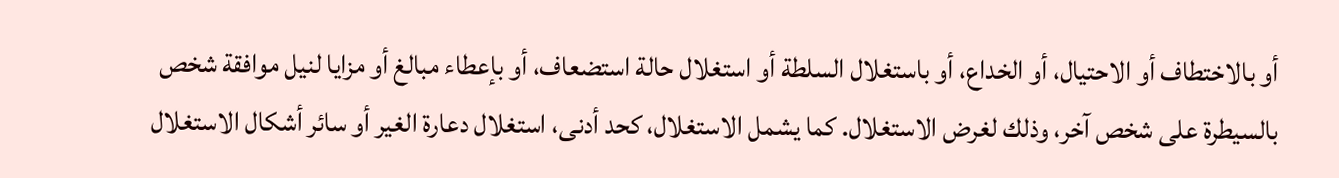أو بالاختطاف أو الاحتيال، أو الخداع، أو باستغلال السلطة أو استغلال حالة استضعاف، أو بإعطاء مبالغ أو مزايا لنيل موافقة شخص بالسيطرة على شخص آخر، وذلك لغرض الاستغلال. كما يشمل الاستغلال، كحد أدنى، استغلال دعارة الغير أو سائر أشكال الاستغلال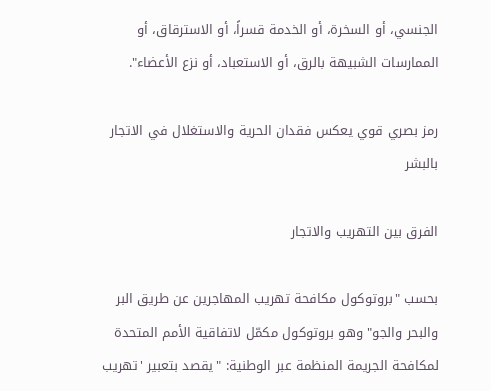الجنسي، أو السخرة، أو الخدمة قسراً، أو الاسترقاق، أو الممارسات الشبيهة بالرق، أو الاستعباد، أو نزع الأعضاء".

رمز بصري قوي يعكس فقدان الحرية والاستغلال في الاتجار بالبشر

الفرق بين التهريب والاتجار

بحسب "بروتوكول مكافحة تهريب المهاجرين عن طريق البر والبحر والجو" وهو بروتوكول مكمّل لاتفاقية الأمم المتحدة لمكافحة الجريمة المنظمة عبر الوطنية: "يقصد بتعبير 'تهريب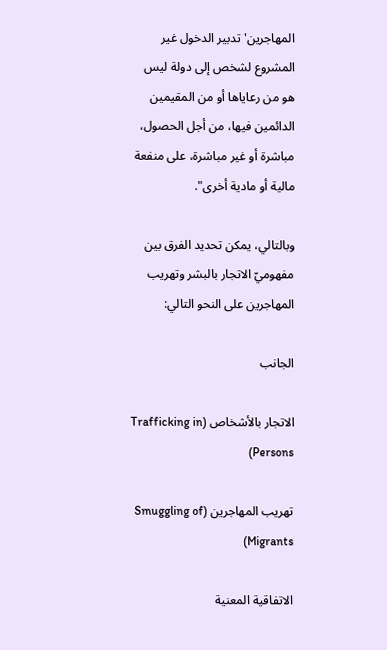المهاجرين' تدبير الدخول غير المشروع لشخص إلى دولة ليس هو من رعاياها أو من المقيمين الدائمين فيها، من أجل الحصول، مباشرة أو غير مباشرة، على منفعة مالية أو مادية أخرى".

وبالتالي، يمكن تحديد الفرق بين مفهوميّ الاتجار بالبشر وتهريب المهاجرين على النحو التالي:

الجانب

الاتجار بالأشخاص (Trafficking in Persons)

تهريب المهاجرين (Smuggling of Migrants)

الاتفاقية المعنية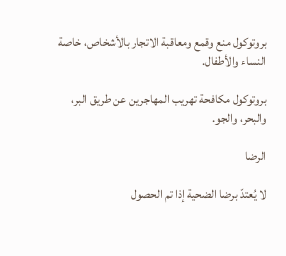بروتوكول منع وقمع ومعاقبة الاتجار بالأشخاص، خاصة النساء والأطفال.

بروتوكول مكافحة تهريب المهاجرين عن طريق البر، والبحر، والجو.

الرضا

لا يُعتدّ برضا الضحية إذا تم الحصول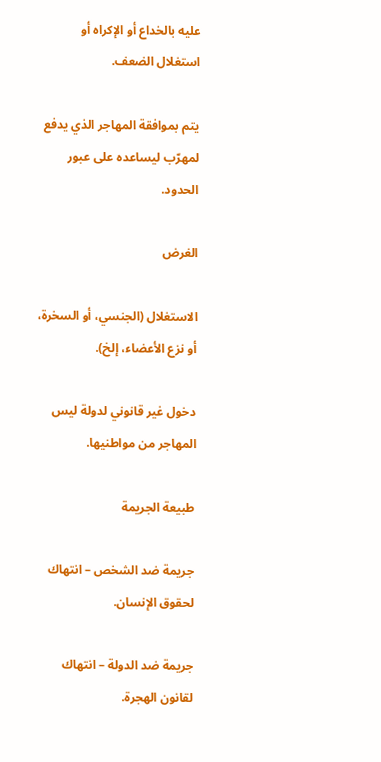عليه بالخداع أو الإكراه أو استغلال الضعف.

يتم بموافقة المهاجر الذي يدفع لمهرّب ليساعده على عبور الحدود.

الغرض

الاستغلال (الجنسي، أو السخرة، أو نزع الأعضاء، إلخ).

دخول غير قانوني لدولة ليس المهاجر من مواطنيها.

طبيعة الجريمة

جريمة ضد الشخص – انتهاك لحقوق الإنسان.

جريمة ضد الدولة – انتهاك لقانون الهجرة.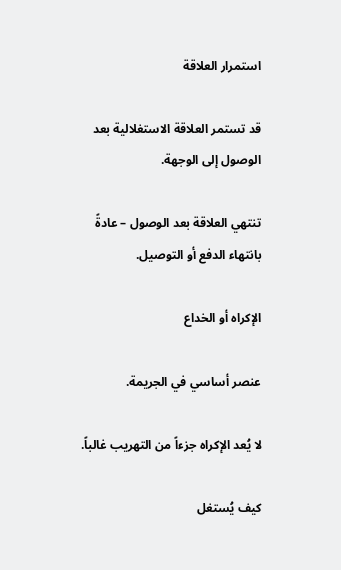استمرار العلاقة

قد تستمر العلاقة الاستغلالية بعد الوصول إلى الوجهة.

تنتهي العلاقة بعد الوصول – عادةً بانتهاء الدفع أو التوصيل.

الإكراه أو الخداع

عنصر أساسي في الجريمة.

لا يُعد الإكراه جزءاً من التهريب غالباً.

كيف يُستغل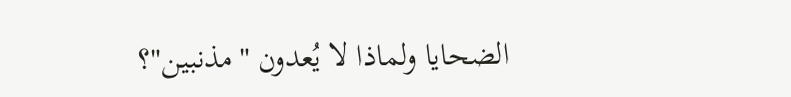الضحايا ولماذا لا يُعدون "مذنبين"؟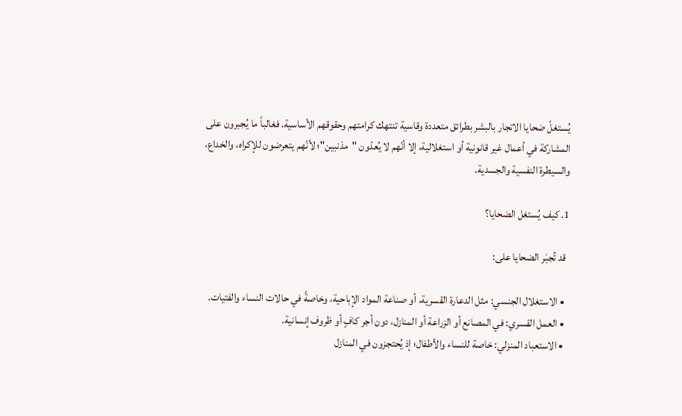يُستغلّ ضحايا الاتجار بالبشر بطرائق متعددة وقاسية تنتهك كرامتهم وحقوقهم الأساسية. فغالباً ما يُجبرون على المشاركة في أعمال غير قانونية أو استغلالية، إلا أنّهم لا يُعدّون "مذنبين"؛ لأنّهم يتعرضون للإكراه، والخداع، والسيطرة النفسية والجسدية.

1. كيف يُستغل الضحايا؟

 قد تُجبَر الضحايا على:

  • الاستغلال الجنسي: مثل الدعارة القسرية، أو صناعة المواد الإباحية، وخاصةً في حالات النساء والفتيات.
  • العمل القسري: في المصانع أو الزراعة أو المنازل، دون أجر كافٍ أو ظروف إنسانية.
  • الاستعباد المنزلي: خاصة للنساء والأطفال؛ إذ يُحتجزون في المنازل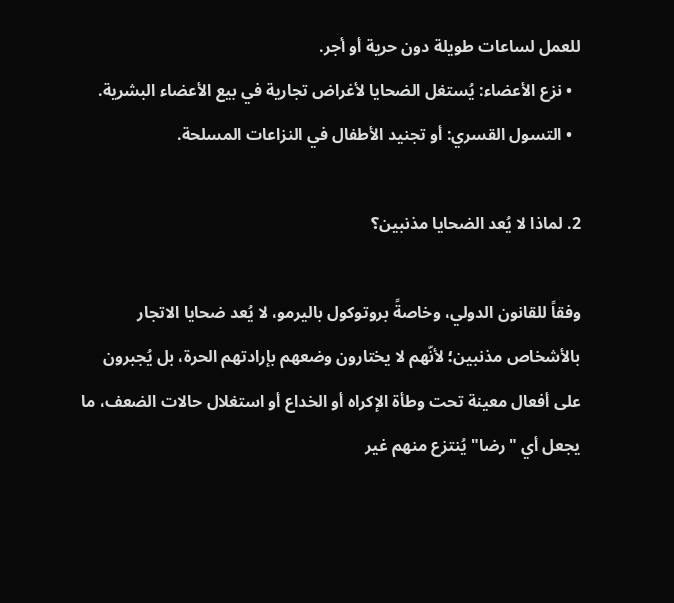للعمل لساعات طويلة دون حرية أو أجر.
  • نزع الأعضاء: يُستغل الضحايا لأغراض تجارية في بيع الأعضاء البشرية.
  • التسول القسري: أو تجنيد الأطفال في النزاعات المسلحة.

2. لماذا لا يُعد الضحايا مذنبين؟

وفقاً للقانون الدولي، وخاصةً بروتوكول باليرمو، لا يُعد ضحايا الاتجار بالأشخاص مذنبين؛ لأنّهم لا يختارون وضعهم بإرادتهم الحرة، بل يُجبرون على أفعال معينة تحت وطأة الإكراه أو الخداع أو استغلال حالات الضعف، ما يجعل أي "رضا" يُنتزع منهم غير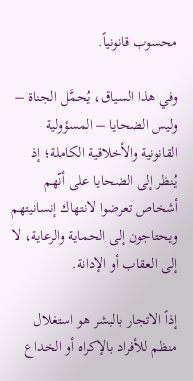محسوب قانونياً.

وفي هذا السياق، يُحمَّل الجناة – وليس الضحايا – المسؤولية القانونية والأخلاقية الكاملة؛ إذ يُنظر إلى الضحايا على أنّهم أشخاص تعرضوا لانتهاك إنسانيتهم ويحتاجون إلى الحماية والرعاية، لا إلى العقاب أو الإدانة.

إذاً الاتجار بالبشر هو استغلال منظم للأفراد بالإكراه أو الخداع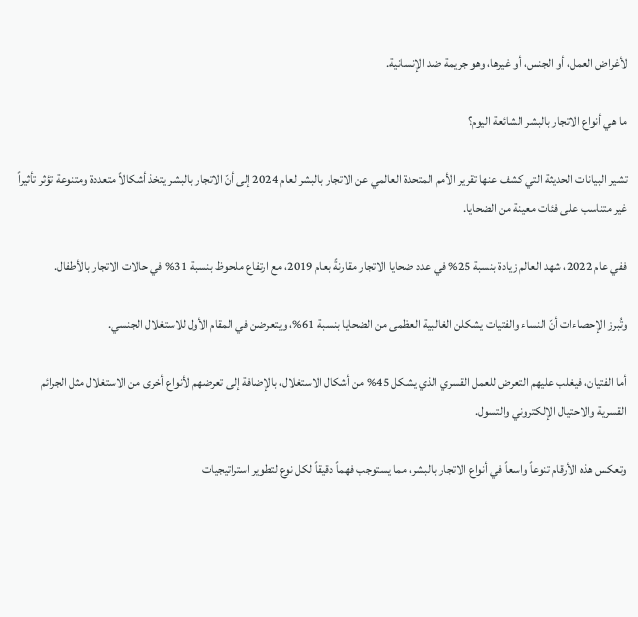لأغراض العمل، أو الجنس، أو غيرها، وهو جريمة ضد الإنسانية.

ما هي أنواع الاتجار بالبشر الشائعة اليوم؟

تشير البيانات الحديثة التي كشف عنها تقرير الأمم المتحدة العالمي عن الاتجار بالبشر لعام 2024 إلى أنّ الاتجار بالبشر يتخذ أشكالاً متعددة ومتنوعة تؤثر تأثيراً غير متناسب على فئات معينة من الضحايا.

ففي عام 2022، شهد العالم زيادة بنسبة 25% في عدد ضحايا الاتجار مقارنةً بعام 2019، مع ارتفاع ملحوظ بنسبة 31% في حالات الاتجار بالأطفال.

وتُبرز الإحصاءات أنّ النساء والفتيات يشكلن الغالبية العظمى من الضحايا بنسبة 61%، ويتعرضن في المقام الأول للاستغلال الجنسي.

أما الفتيان، فيغلب عليهم التعرض للعمل القسري الذي يشكل 45% من أشكال الاستغلال، بالإضافة إلى تعرضهم لأنواع أخرى من الاستغلال مثل الجرائم القسرية والاحتيال الإلكتروني والتسول.

وتعكس هذه الأرقام تنوعاً واسعاً في أنواع الاتجار بالبشر، مما يستوجب فهماً دقيقاً لكل نوع لتطوير استراتيجيات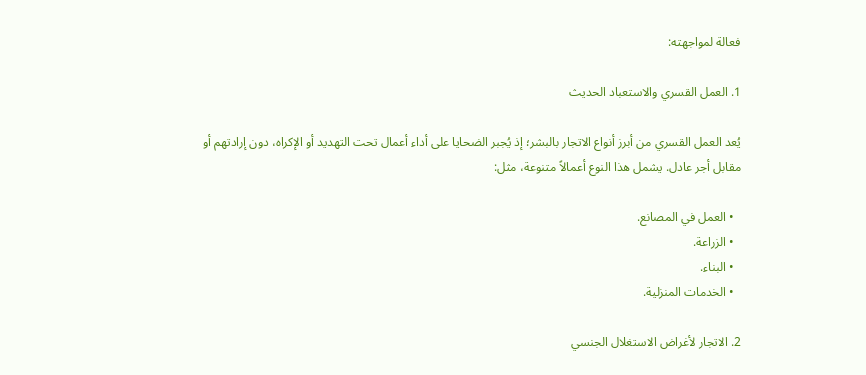فعالة لمواجهته:

1. العمل القسري والاستعباد الحديث

يُعد العمل القسري من أبرز أنواع الاتجار بالبشر؛ إذ يُجبر الضحايا على أداء أعمال تحت التهديد أو الإكراه، دون إرادتهم أو مقابل أجر عادل. يشمل هذا النوع أعمالاً متنوعة، مثل:

  • العمل في المصانع.
  • الزراعة.
  • البناء.
  • الخدمات المنزلية.

2. الاتجار لأغراض الاستغلال الجنسي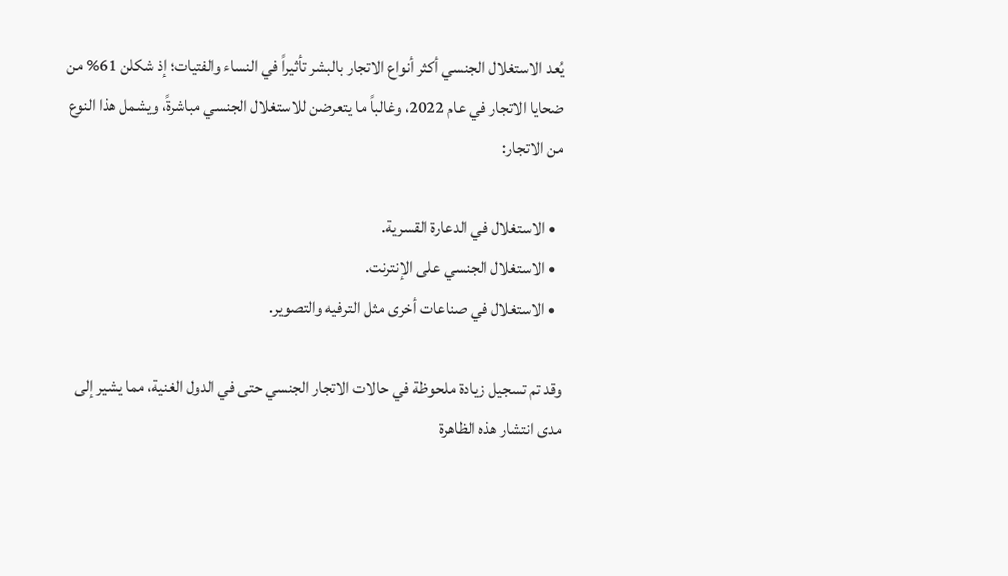يُعد الاستغلال الجنسي أكثر أنواع الاتجار بالبشر تأثيراً في النساء والفتيات؛ إذ شكلن 61% من ضحايا الاتجار في عام 2022، وغالباً ما يتعرضن للاستغلال الجنسي مباشرةً، ويشمل هذا النوع من الاتجار:

  • الاستغلال في الدعارة القسرية.
  • الاستغلال الجنسي على الإنترنت.
  • الاستغلال في صناعات أخرى مثل الترفيه والتصوير.

وقد تم تسجيل زيادة ملحوظة في حالات الاتجار الجنسي حتى في الدول الغنية، مما يشير إلى مدى انتشار هذه الظاهرة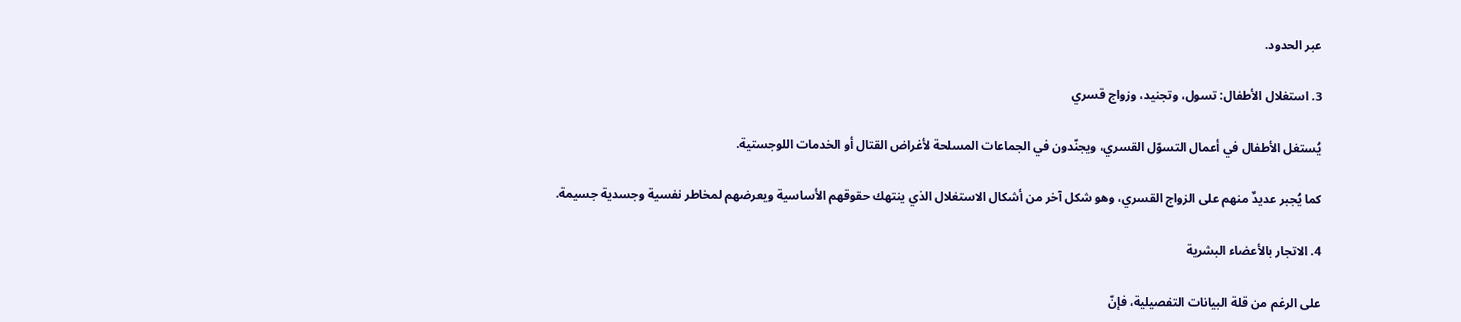عبر الحدود.

3. استغلال الأطفال: تسول، وتجنيد، وزواج قسري

يُستغل الأطفال في أعمال التسوّل القسري، ويجنّدون في الجماعات المسلحة لأغراض القتال أو الخدمات اللوجستية.

كما يُجبر عديدٌ منهم على الزواج القسري، وهو شكل آخر من أشكال الاستغلال الذي ينتهك حقوقهم الأساسية ويعرضهم لمخاطر نفسية وجسدية جسيمة.

4. الاتجار بالأعضاء البشرية

على الرغم من قلة البيانات التفصيلية، فإنّ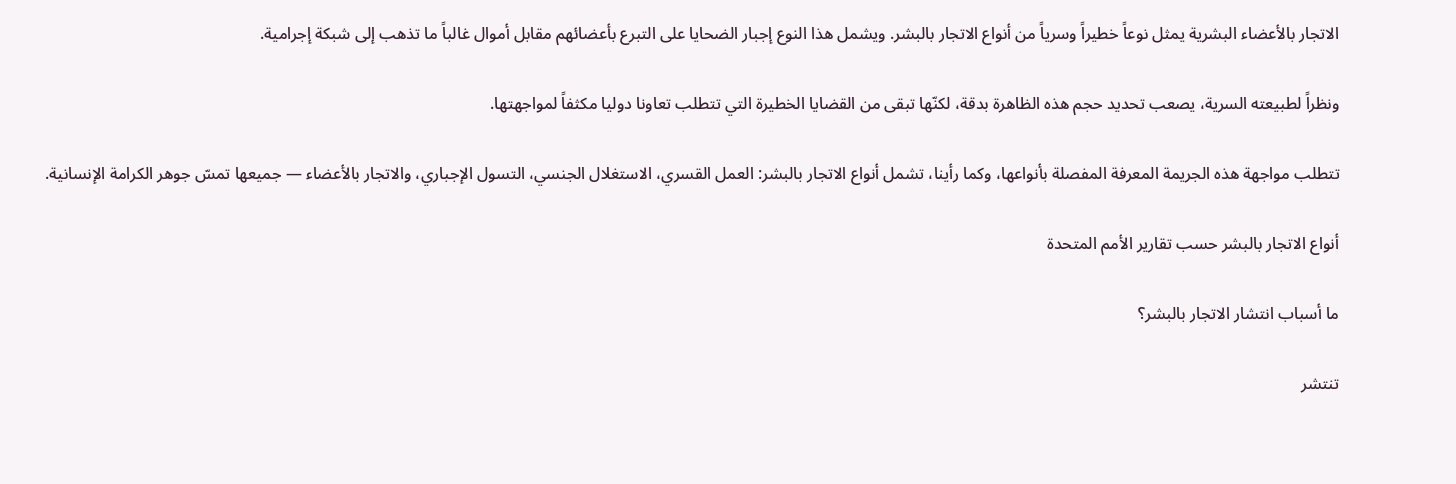الاتجار بالأعضاء البشرية يمثل نوعاً خطيراً وسرياً من أنواع الاتجار بالبشر. ويشمل هذا النوع إجبار الضحايا على التبرع بأعضائهم مقابل أموال غالباً ما تذهب إلى شبكة إجرامية.

ونظراً لطبيعته السرية، يصعب تحديد حجم هذه الظاهرة بدقة، لكنّها تبقى من القضايا الخطيرة التي تتطلب تعاونا دوليا مكثفاً لمواجهتها.

تتطلب مواجهة هذه الجريمة المعرفة المفصلة بأنواعها، وكما رأينا، تشمل أنواع الاتجار بالبشر: العمل القسري، الاستغلال الجنسي، التسول الإجباري، والاتجار بالأعضاء — جميعها تمسّ جوهر الكرامة الإنسانية.

أنواع الاتجار بالبشر حسب تقارير الأمم المتحدة

ما أسباب انتشار الاتجار بالبشر؟

تنتشر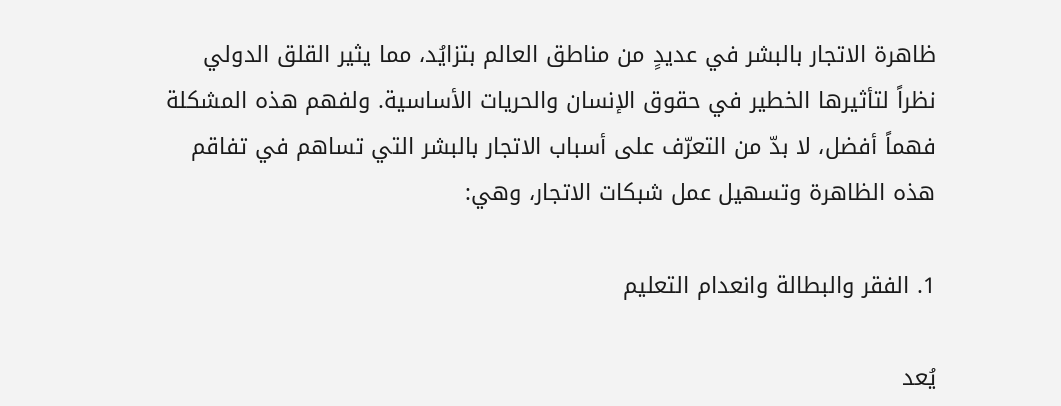ظاهرة الاتجار بالبشر في عديدٍ من مناطق العالم بتزايُد، مما يثير القلق الدولي نظراً لتأثيرها الخطير في حقوق الإنسان والحريات الأساسية. ولفهم هذه المشكلة فهماً أفضل، لا بدّ من التعرّف على أسباب الاتجار بالبشر التي تساهم في تفاقم هذه الظاهرة وتسهيل عمل شبكات الاتجار، وهي:

1. الفقر والبطالة وانعدام التعليم

يُعد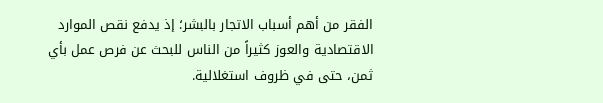الفقر من أهم أسباب الاتجار بالبشر؛ إذ يدفع نقص الموارد الاقتصادية والعوز كثيراً من الناس للبحث عن فرص عمل بأي ثمن، حتى في ظروف استغلالية.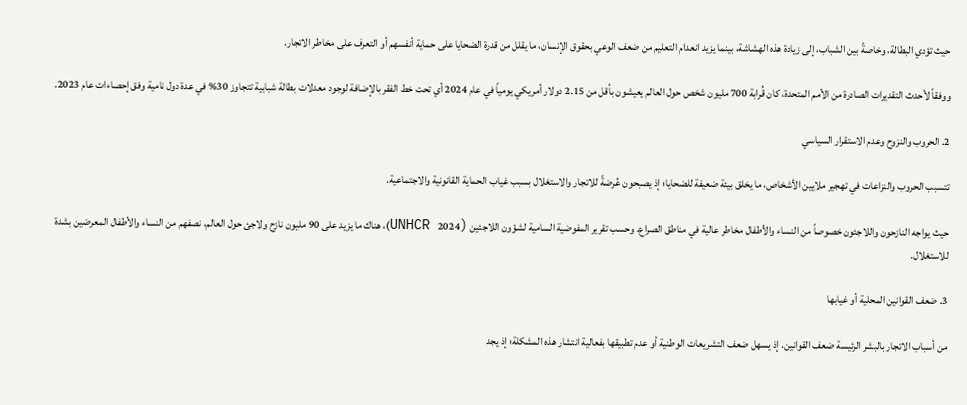حيث تؤدي البطالة، وخاصةً بين الشباب، إلى زيادة هذه الهشاشة، بينما يزيد انعدام التعليم من ضعف الوعي بحقوق الإنسان، ما يقلل من قدرة الضحايا على حماية أنفسهم أو التعرف على مخاطر الاتجار.

ووفقاً لأحدث التقديرات الصادرة من الأمم المتحدة، كان قُرابة 700 مليون شخص حول العالم يعيشون بأقل من 2.15 دولار أمريكي يومياً في عام 2024 أي تحت خط الفقر بالإضافة لوجود معدلات بطالة شبابية تتجاوز 30% في عدة دول نامية وفق إحصاءات عام 2023.

2. الحروب والنزوح وعدم الاستقرار السياسي

تتسبب الحروب والنزاعات في تهجير ملايين الأشخاص، ما يخلق بيئة ضعيفة للضحايا؛ إذ يصبحون عُرضةً للاتجار والاستغلال بسبب غياب الحماية القانونية والاجتماعية.

حيث يواجه النازحون واللاجئون خصوصاً من النساء والأطفال مخاطر عالية في مناطق الصراع. وحسب تقرير المفوضية السامية لشؤون اللاجئين (UNHCR 2024)، هناك ما يزيد على 90 مليون نازح ولاجئ حول العالم، نصفهم من النساء والأطفال المعرضين بشدة للاستغلال.

3. ضعف القوانين المحلية أو غيابها

من أسباب الاتجار بالبشر الرئيسة ضعف القوانين. إذ يسهل ضعف التشريعات الوطنية أو عدم تطبيقها بفعالية انتشار هذه المشكلة؛ إذ يجد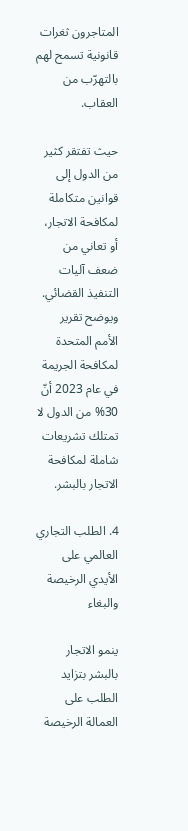المتاجرون ثغرات قانونية تسمح لهم بالتهرّب من العقاب.

حيث تفتقر كثير من الدول إلى قوانين متكاملة لمكافحة الاتجار، أو تعاني من ضعف آليات التنفيذ القضائي. ويوضح تقرير الأمم المتحدة لمكافحة الجريمة في عام 2023 أنّ 30% من الدول لا تمتلك تشريعات شاملة لمكافحة الاتجار بالبشر.

4. الطلب التجاري العالمي على الأيدي الرخيصة والبغاء

ينمو الاتجار بالبشر بتزايد الطلب على العمالة الرخيصة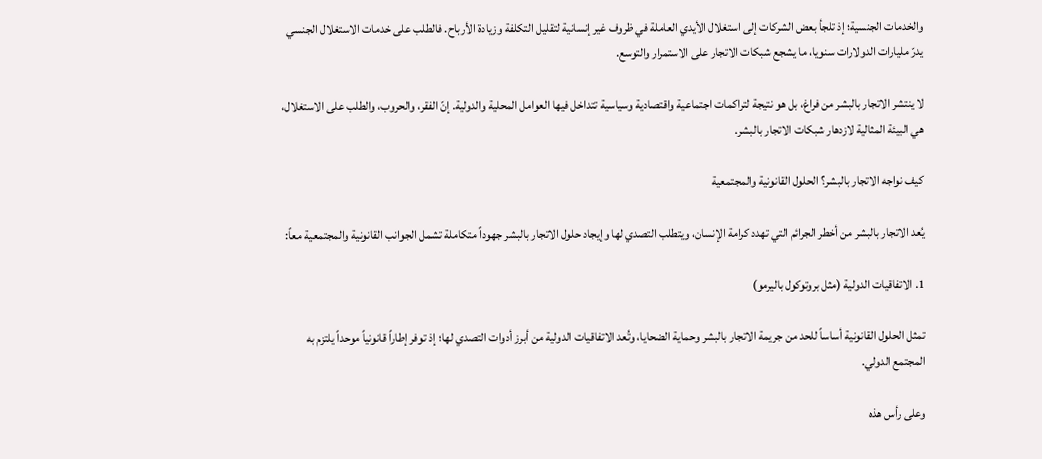والخدمات الجنسية؛ إذ تلجأ بعض الشركات إلى استغلال الأيدي العاملة في ظروف غير إنسانية لتقليل التكلفة وزيادة الأرباح. فالطلب على خدمات الاستغلال الجنسي يدرّ مليارات الدولارات سنويا، ما يشجع شبكات الاتجار على الاستمرار والتوسع.

لا ينتشر الاتجار بالبشر من فراغ، بل هو نتيجة لتراكمات اجتماعية واقتصادية وسياسية تتداخل فيها العوامل المحلية والدولية. إنّ الفقر، والحروب، والطلب على الاستغلال، هي البيئة المثالية لازدهار شبكات الاتجار بالبشر.

كيف نواجه الاتجار بالبشر؟ الحلول القانونية والمجتمعية

يُعد الاتجار بالبشر من أخطر الجرائم التي تهدد كرامة الإنسان، ويتطلب التصدي لها وإيجاد حلول الاتجار بالبشر جهوداً متكاملة تشمل الجوانب القانونية والمجتمعية معاً:

1. الاتفاقيات الدولية (مثل بروتوكول باليرمو)

تمثل الحلول القانونية أساساً للحد من جريمة الاتجار بالبشر وحماية الضحايا، وتُعد الاتفاقيات الدولية من أبرز أدوات التصدي لها؛ إذ توفر إطاراً قانونياً موحداً يلتزم به المجتمع الدولي.

وعلى رأس هذه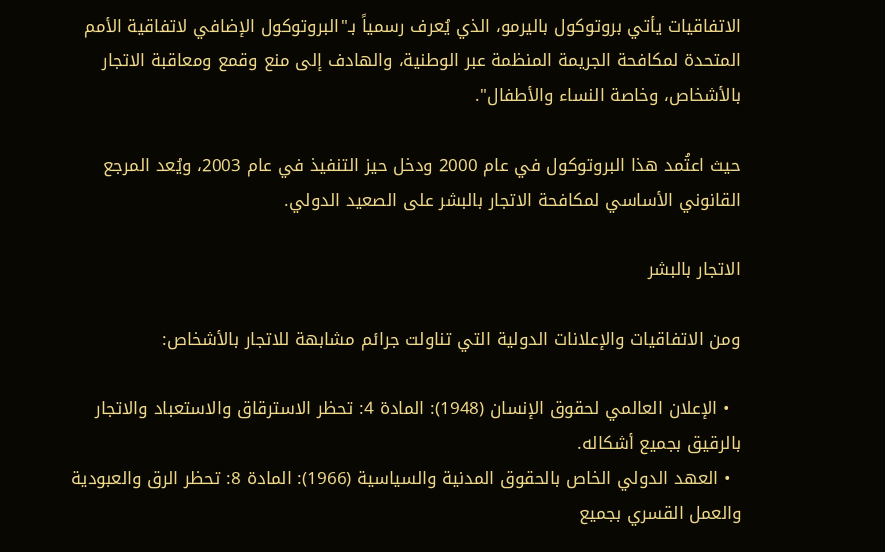الاتفاقيات يأتي بروتوكول باليرمو، الذي يُعرف رسمياً بـ"البروتوكول الإضافي لاتفاقية الأمم المتحدة لمكافحة الجريمة المنظمة عبر الوطنية، والهادف إلى منع وقمع ومعاقبة الاتجار بالأشخاص، وخاصة النساء والأطفال".

حيث اعتُمد هذا البروتوكول في عام 2000 ودخل حيز التنفيذ في عام 2003، ويُعد المرجع القانوني الأساسي لمكافحة الاتجار بالبشر على الصعيد الدولي.

الاتجار بالبشر

ومن الاتفاقيات والإعلانات الدولية التي تناولت جرائم مشابهة للاتجار بالأشخاص:

  • الإعلان العالمي لحقوق الإنسان (1948): المادة 4: تحظر الاسترقاق والاستعباد والاتجار بالرقيق بجميع أشكاله.
  • العهد الدولي الخاص بالحقوق المدنية والسياسية (1966): المادة 8: تحظر الرق والعبودية والعمل القسري بجميع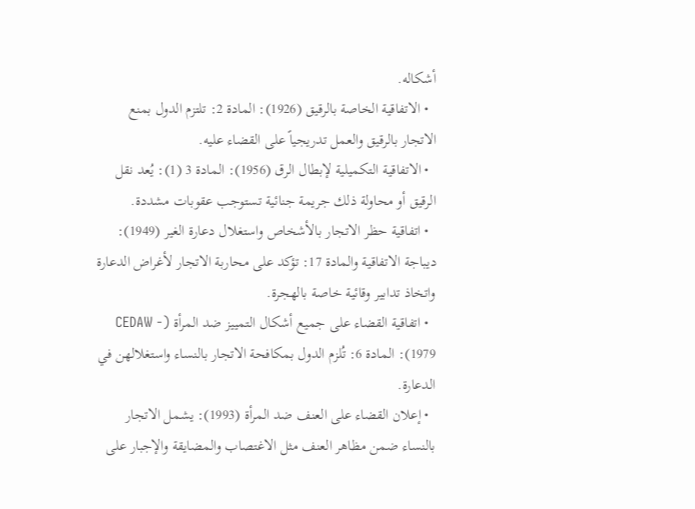أشكاله.
  • الاتفاقية الخاصة بالرقيق (1926): المادة 2: تلتزم الدول بمنع الاتجار بالرقيق والعمل تدريجياً على القضاء عليه.
  • الاتفاقية التكميلية لإبطال الرق (1956): المادة 3 (1): يُعد نقل الرقيق أو محاولة ذلك جريمة جنائية تستوجب عقوبات مشددة.
  • اتفاقية حظر الاتجار بالأشخاص واستغلال دعارة الغير (1949): ديباجة الاتفاقية والمادة 17: تؤكد على محاربة الاتجار لأغراض الدعارة واتخاذ تدابير وقائية خاصة بالهجرة.
  • اتفاقية القضاء على جميع أشكال التمييز ضد المرأة (CEDAW - 1979): المادة 6: تُلزم الدول بمكافحة الاتجار بالنساء واستغلالهن في الدعارة.
  • إعلان القضاء على العنف ضد المرأة (1993): يشمل الاتجار بالنساء ضمن مظاهر العنف مثل الاغتصاب والمضايقة والإجبار على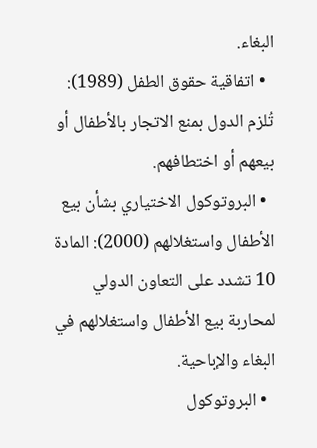البغاء.
  • اتفاقية حقوق الطفل (1989): تُلزم الدول بمنع الاتجار بالأطفال أو بيعهم أو اختطافهم.
  • البروتوكول الاختياري بشأن بيع الأطفال واستغلالهم (2000): المادة 10 تشدد على التعاون الدولي لمحاربة بيع الأطفال واستغلالهم في البغاء والإباحية.
  • البروتوكول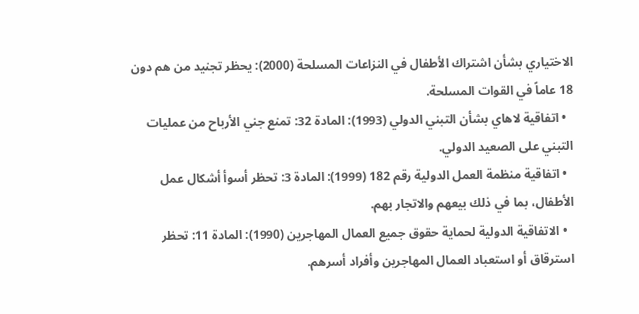الاختياري بشأن اشتراك الأطفال في النزاعات المسلحة (2000): يحظر تجنيد من هم دون 18 عاماً في القوات المسلحة.
  • اتفاقية لاهاي بشأن التبني الدولي (1993): المادة 32: تمنع جني الأرباح من عمليات التبني على الصعيد الدولي.
  • اتفاقية منظمة العمل الدولية رقم 182 (1999): المادة 3: تحظر أسوأ أشكال عمل الأطفال، بما في ذلك بيعهم والاتجار بهم.
  • الاتفاقية الدولية لحماية حقوق جميع العمال المهاجرين (1990): المادة 11: تحظر استرقاق أو استعباد العمال المهاجرين وأفراد أسرهم.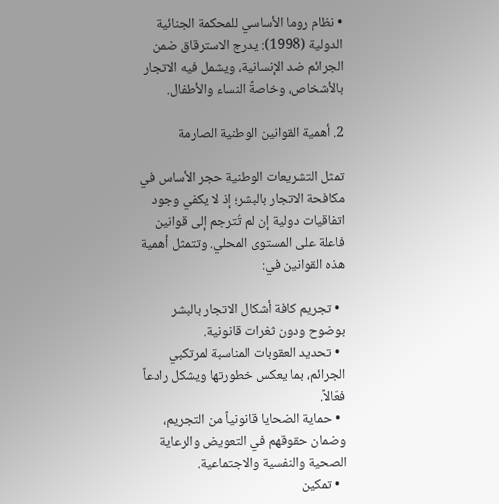• نظام روما الأساسي للمحكمة الجنائية الدولية (1998): يدرج الاسترقاق ضمن الجرائم ضد الإنسانية، ويشمل فيه الاتجار بالأشخاص، وخاصةً النساء والأطفال.

2. أهمية القوانين الوطنية الصارمة

تمثل التشريعات الوطنية حجر الأساس في مكافحة الاتجار بالبشر؛ إذ لا يكفي وجود اتفاقيات دولية إن لم تُترجم إلى قوانين فاعلة على المستوى المحلي. وتتمثل أهمية هذه القوانين في:

  • تجريم كافة أشكال الاتجار بالبشر بوضوح ودون ثغرات قانونية.
  • تحديد العقوبات المناسبة لمرتكبي الجرائم، بما يعكس خطورتها ويشكل رادعاً فعّالاً.
  • حماية الضحايا قانونياً من التجريم، وضمان حقوقهم في التعويض والرعاية الصحية والنفسية والاجتماعية.
  • تمكين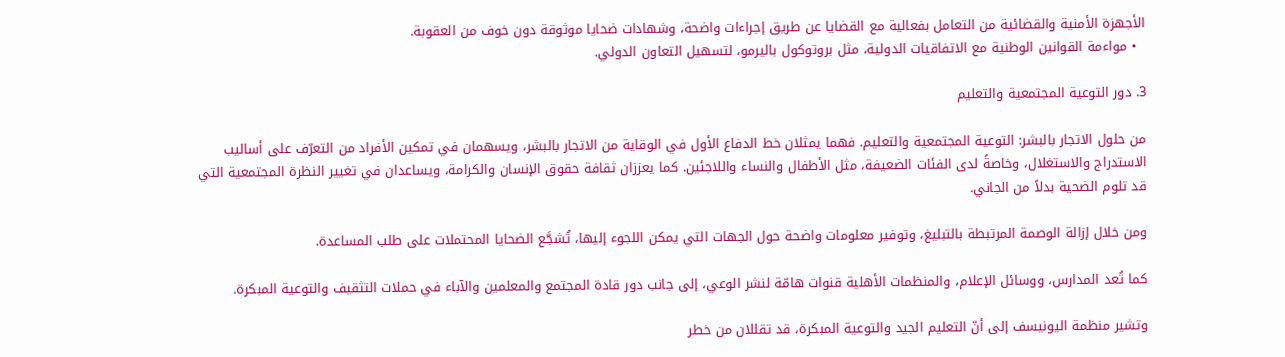الأجهزة الأمنية والقضائية من التعامل بفعالية مع القضايا عن طريق إجراءات واضحة، وشهادات ضحايا موثوقة دون خوف من العقوبة.
  • مواءمة القوانين الوطنية مع الاتفاقيات الدولية، مثل بروتوكول باليرمو، لتسهيل التعاون الدولي.

3. دور التوعية المجتمعية والتعليم

من حلول الاتجار بالبشر: التوعية المجتمعية والتعليم. فهما يمثلان خط الدفاع الأول في الوقاية من الاتجار بالبشر، ويسهمان في تمكين الأفراد من التعرّف على أساليب الاستدراج والاستغلال، وخاصةً لدى الفئات الضعيفة، مثل الأطفال والنساء واللاجئين. كما يعززان ثقافة حقوق الإنسان والكرامة، ويساعدان في تغيير النظرة المجتمعية التي قد تلوم الضحية بدلاً من الجاني.

ومن خلال إزالة الوصمة المرتبطة بالتبليغ، وتوفير معلومات واضحة حول الجهات التي يمكن اللجوء إليها، تُشجَّع الضحايا المحتملات على طلب المساعدة.

كما تُعد المدارس، ووسائل الإعلام، والمنظمات الأهلية قنوات هامّة لنشر الوعي، إلى جانب دور قادة المجتمع والمعلمين والآباء في حملات التثقيف والتوعية المبكرة.

وتشير منظمة اليونيسف إلى أنّ التعليم الجيد والتوعية المبكرة، قد تقللان من خطر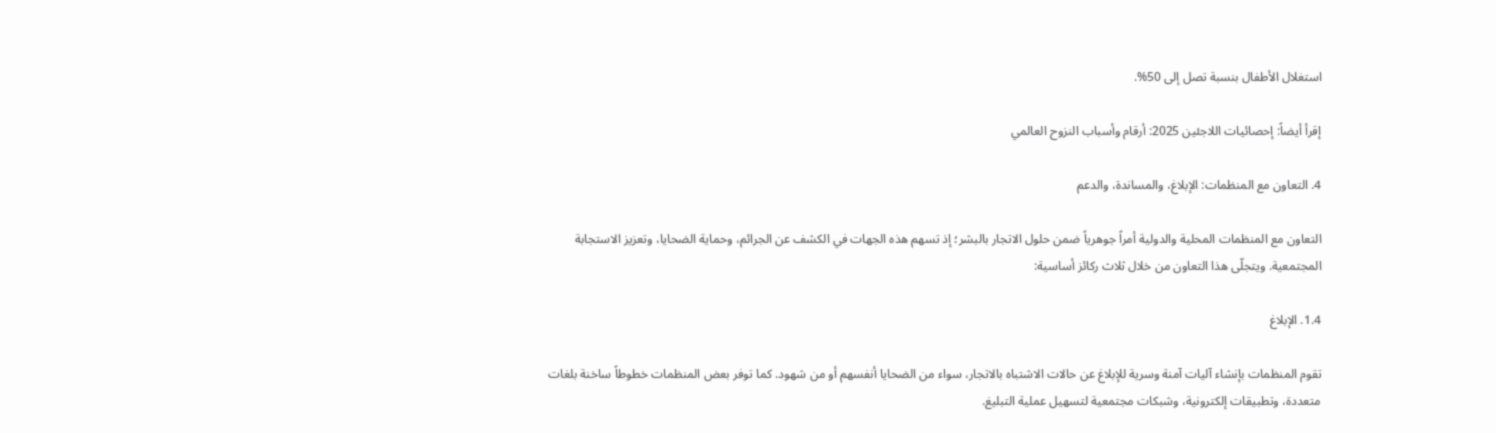استغلال الأطفال بنسبة تصل إلى 50%.

إقرأ أيضاً: إحصائيات اللاجئين 2025: أرقام وأسباب النزوح العالمي

4. التعاون مع المنظمات: الإبلاغ، والمساندة، والدعم

التعاون مع المنظمات المحلية والدولية أمراً جوهرياً ضمن حلول الاتجار بالبشر؛ إذ تسهم هذه الجهات في الكشف عن الجرائم، وحماية الضحايا، وتعزيز الاستجابة المجتمعية. ويتجلّى هذا التعاون من خلال ثلاث ركائز أساسية:

1.4. الإبلاغ

تقوم المنظمات بإنشاء آليات آمنة وسرية للإبلاغ عن حالات الاشتباه بالاتجار، سواء من الضحايا أنفسهم أو من شهود. كما توفر بعض المنظمات خطوطاً ساخنة بلغات متعددة، وتطبيقات إلكترونية، وشبكات مجتمعية لتسهيل عملية التبليغ.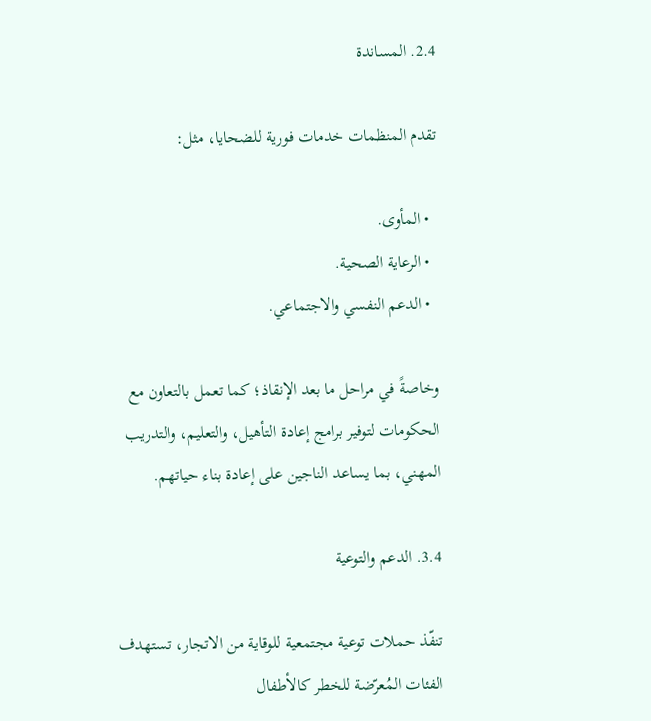2.4. المساندة

تقدم المنظمات خدمات فورية للضحايا، مثل:

  • المأوى.
  • الرعاية الصحية.
  • الدعم النفسي والاجتماعي.

وخاصةً في مراحل ما بعد الإنقاذ؛ كما تعمل بالتعاون مع الحكومات لتوفير برامج إعادة التأهيل، والتعليم، والتدريب المهني، بما يساعد الناجين على إعادة بناء حياتهم.

3.4. الدعم والتوعية

تنفّذ حملات توعية مجتمعية للوقاية من الاتجار، تستهدف الفئات المُعرّضة للخطر كالأطفال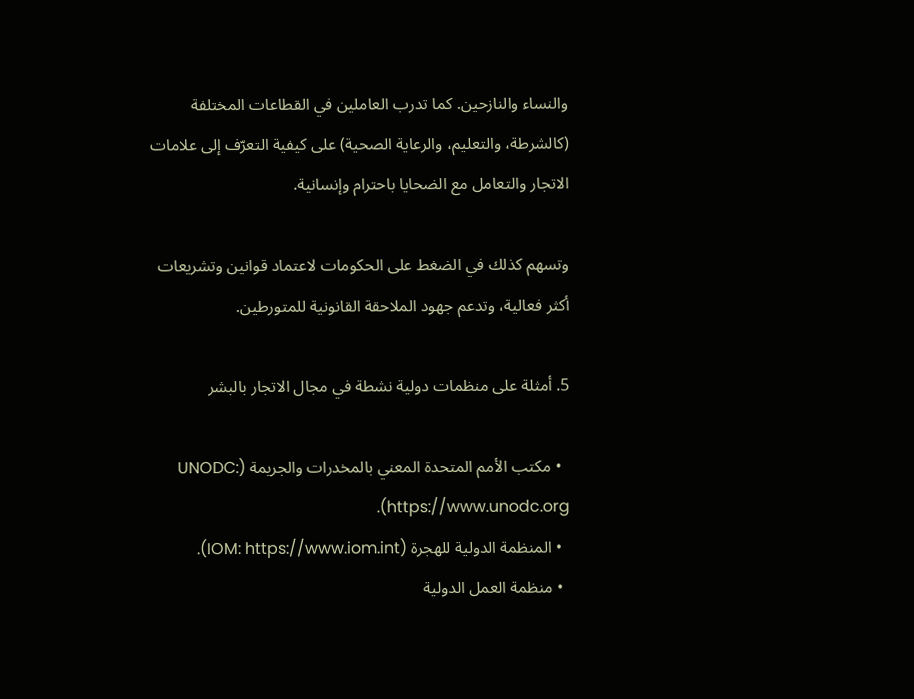والنساء والنازحين. كما تدرب العاملين في القطاعات المختلفة (كالشرطة، والتعليم، والرعاية الصحية) على كيفية التعرّف إلى علامات الاتجار والتعامل مع الضحايا باحترام وإنسانية.

وتسهم كذلك في الضغط على الحكومات لاعتماد قوانين وتشريعات أكثر فعالية، وتدعم جهود الملاحقة القانونية للمتورطين.

5. أمثلة على منظمات دولية نشطة في مجال الاتجار بالبشر

  • مكتب الأمم المتحدة المعني بالمخدرات والجريمة (UNODC: https://www.unodc.org).
  • المنظمة الدولية للهجرة (IOM: https://www.iom.int).
  • منظمة العمل الدولية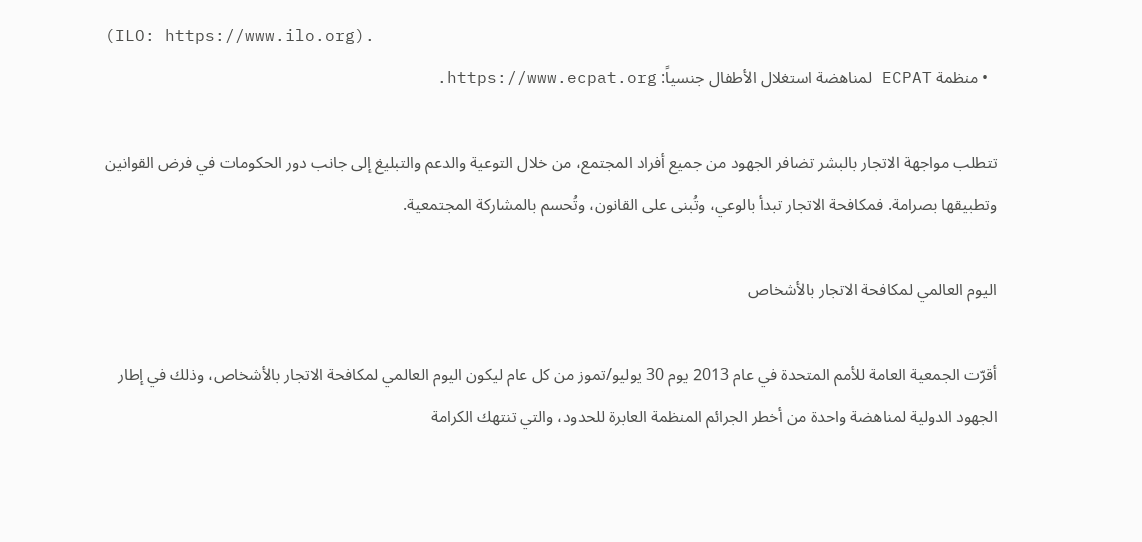(ILO: https://www.ilo.org).
  • منظمة ECPAT لمناهضة استغلال الأطفال جنسياً: https://www.ecpat.org.

تتطلب مواجهة الاتجار بالبشر تضافر الجهود من جميع أفراد المجتمع، من خلال التوعية والدعم والتبليغ إلى جانب دور الحكومات في فرض القوانين وتطبيقها بصرامة. فمكافحة الاتجار تبدأ بالوعي، وتُبنى على القانون، وتُحسم بالمشاركة المجتمعية.

اليوم العالمي لمكافحة الاتجار بالأشخاص

أقرّت الجمعية العامة للأمم المتحدة في عام 2013 يوم 30 يوليو/تموز من كل عام ليكون اليوم العالمي لمكافحة الاتجار بالأشخاص، وذلك في إطار الجهود الدولية لمناهضة واحدة من أخطر الجرائم المنظمة العابرة للحدود، والتي تنتهك الكرامة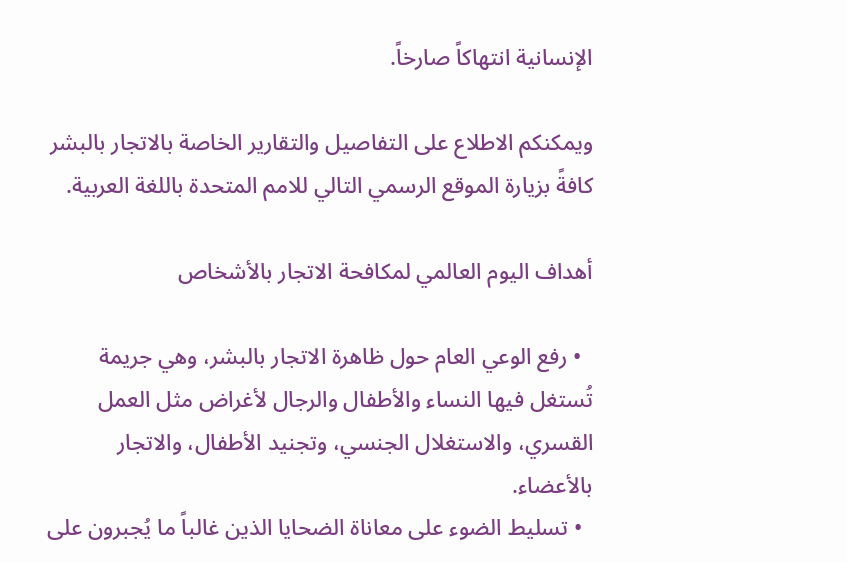الإنسانية انتهاكاً صارخاً.

ويمكنكم الاطلاع على التفاصيل والتقارير الخاصة بالاتجار بالبشر كافةً بزيارة الموقع الرسمي التالي للامم المتحدة باللغة العربية.

أهداف اليوم العالمي لمكافحة الاتجار بالأشخاص

  • رفع الوعي العام حول ظاهرة الاتجار بالبشر، وهي جريمة تُستغل فيها النساء والأطفال والرجال لأغراض مثل العمل القسري، والاستغلال الجنسي، وتجنيد الأطفال، والاتجار بالأعضاء.
  • تسليط الضوء على معاناة الضحايا الذين غالباً ما يُجبرون على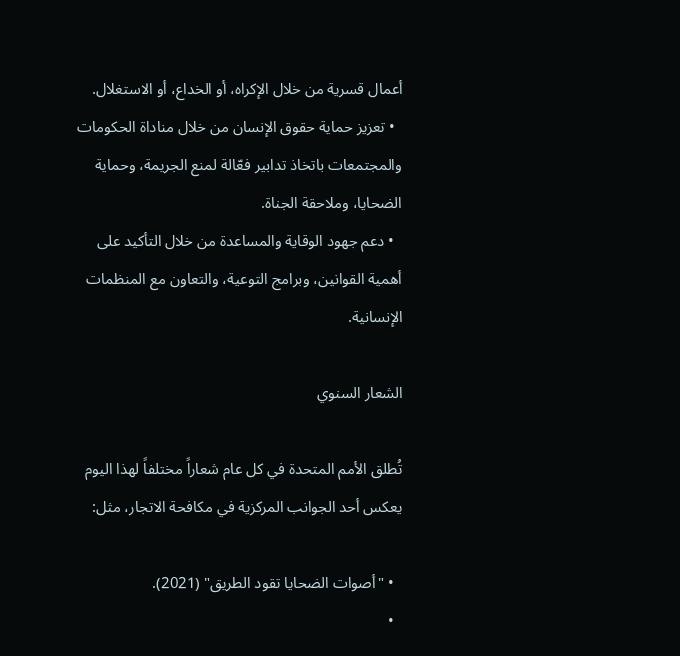أعمال قسرية من خلال الإكراه، أو الخداع، أو الاستغلال.
  • تعزيز حماية حقوق الإنسان من خلال مناداة الحكومات والمجتمعات باتخاذ تدابير فعّالة لمنع الجريمة، وحماية الضحايا، وملاحقة الجناة.
  • دعم جهود الوقاية والمساعدة من خلال التأكيد على أهمية القوانين، وبرامج التوعية، والتعاون مع المنظمات الإنسانية.

الشعار السنوي

تُطلق الأمم المتحدة في كل عام شعاراً مختلفاً لهذا اليوم يعكس أحد الجوانب المركزية في مكافحة الاتجار، مثل:

  • "أصوات الضحايا تقود الطريق" (2021).
  •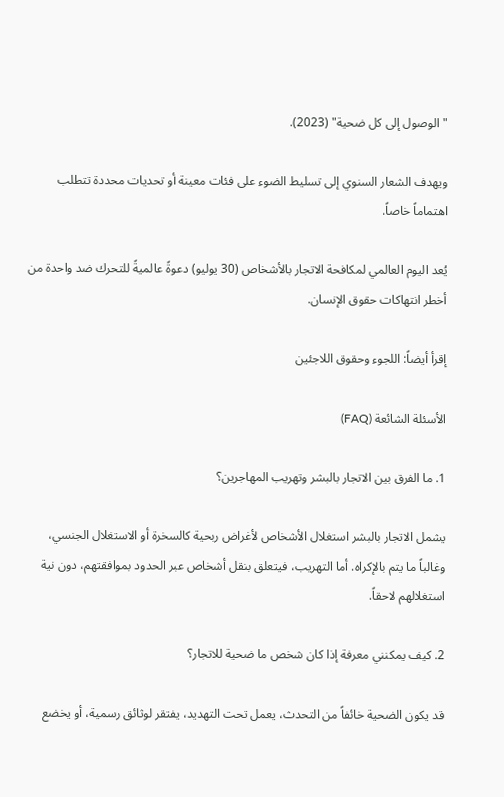"الوصول إلى كل ضحية" (2023).

ويهدف الشعار السنوي إلى تسليط الضوء على فئات معينة أو تحديات محددة تتطلب اهتماماً خاصاً.

يُعد اليوم العالمي لمكافحة الاتجار بالأشخاص (30 يوليو) دعوةً عالميةً للتحرك ضد واحدة من أخطر انتهاكات حقوق الإنسان.

إقرأ أيضاً: اللجوء وحقوق اللاجئين

الأسئلة الشائعة (FAQ)

1. ما الفرق بين الاتجار بالبشر وتهريب المهاجرين؟

يشمل الاتجار بالبشر استغلال الأشخاص لأغراض ربحية كالسخرة أو الاستغلال الجنسي، وغالباً ما يتم بالإكراه. أما التهريب، فيتعلق بنقل أشخاص عبر الحدود بموافقتهم، دون نية استغلالهم لاحقاً.

2. كيف يمكنني معرفة إذا كان شخص ما ضحية للاتجار؟

قد يكون الضحية خائفاً من التحدث، يعمل تحت التهديد، يفتقر لوثائق رسمية، أو يخضع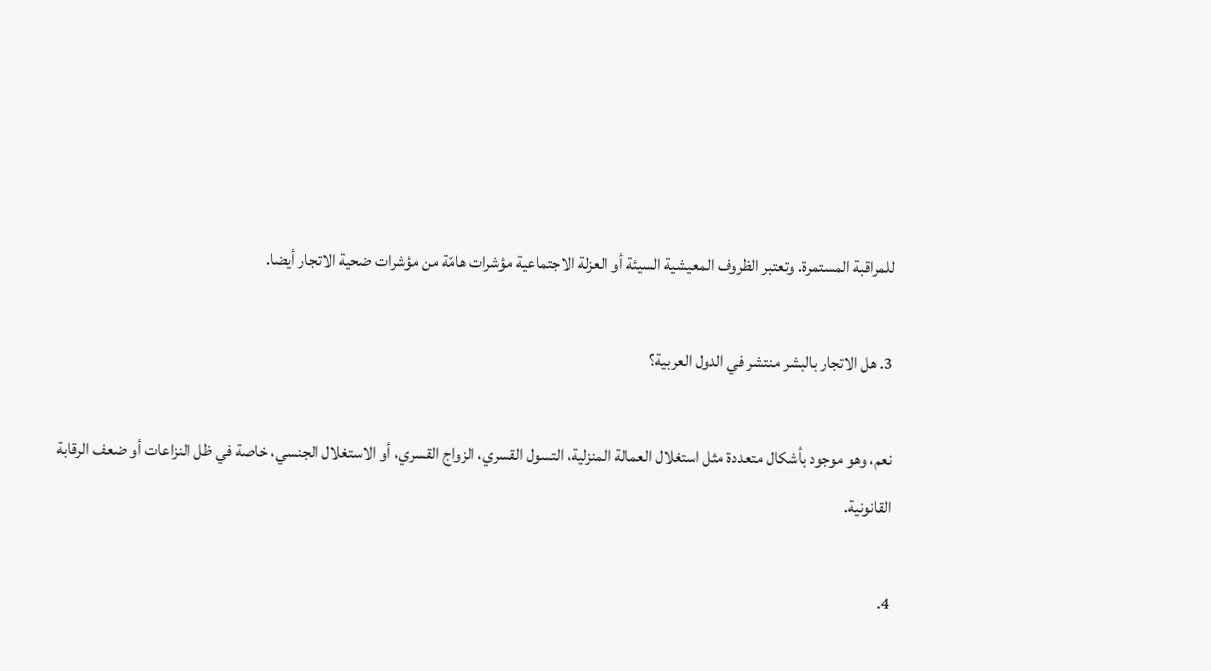للمراقبة المستمرة. وتعتبر الظروف المعيشية السيئة أو العزلة الاجتماعية مؤشرات هامّة من مؤشرات ضحية الاتجار أيضا.

3. هل الاتجار بالبشر منتشر في الدول العربية؟

نعم، وهو موجود بأشكال متعددة مثل استغلال العمالة المنزلية، التسول القسري، الزواج القسري، أو الاستغلال الجنسي، خاصة في ظل النزاعات أو ضعف الرقابة القانونية.

4.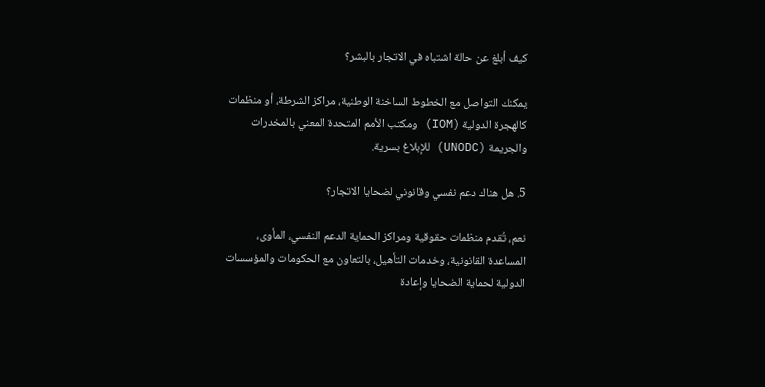كيف أبلغ عن حالة اشتباه في الاتجار بالبشر؟

يمكنك التواصل مع الخطوط الساخنة الوطنية، مراكز الشرطة، أو منظمات كالهجرة الدولية (IOM) ومكتب الأمم المتحدة المعني بالمخدرات والجريمة (UNODC) للإبلاغ بسرية.

5. هل هناك دعم نفسي وقانوني لضحايا الاتجار؟

نعم، تُقدم منظمات حقوقية ومراكز الحماية الدعم النفسي، المأوى، المساعدة القانونية، وخدمات التأهيل، بالتعاون مع الحكومات والمؤسسات الدولية لحماية الضحايا وإعادة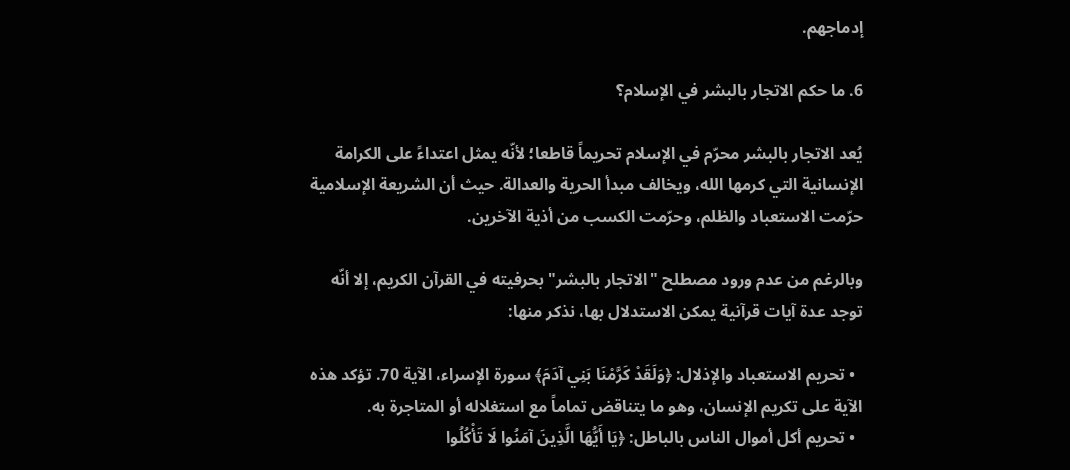إدماجهم.

6. ما حكم الاتجار بالبشر في الإسلام؟

يُعد الاتجار بالبشر محرّم في الإسلام تحريماً قاطعا؛ لأنّه يمثل اعتداءً على الكرامة الإنسانية التي كرمها الله، ويخالف مبدأ الحرية والعدالة. حيث أن الشريعة الإسلامية حرّمت الاستعباد والظلم، وحرّمت الكسب من أذية الآخرين.

وبالرغم من عدم ورود مصطلح "الاتجار بالبشر" بحرفيته في القرآن الكريم، إلا أنّه توجد عدة آيات قرآنية يمكن الاستدلال بها، نذكر منها:

  • تحريم الاستعباد والإذلال: ﴿وَلَقَدْ كَرَّمْنَا بَنِي آدَمَ﴾ سورة الإسراء، الآية 70. تؤكد هذه الآية على تكريم الإنسان، وهو ما يتناقض تماماً مع استغلاله أو المتاجرة به.
  • تحريم أكل أموال الناس بالباطل: ﴿يَا أَيُّهَا الَّذِينَ آمَنُوا لَا تَأْكُلُوا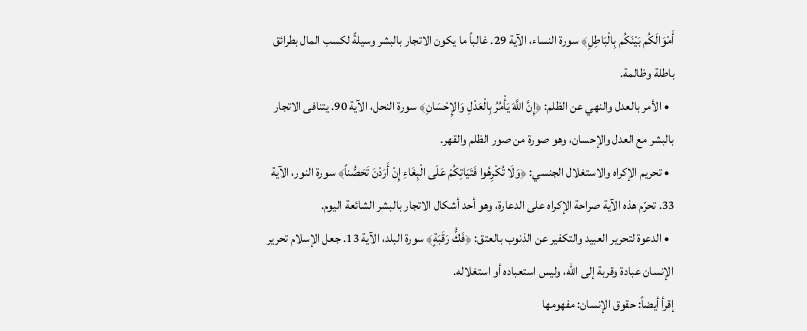أَمْوَالَكُم بَيْنَكُم بِالْبَاطِلِ﴾ سورة النساء، الآية 29. غالباً ما يكون الاتجار بالبشر وسيلةً لكسب المال بطرائق باطلة وظالمة.
  • الأمر بالعدل والنهي عن الظلم: ﴿إِنَّ اللَّهَ يَأْمُرُ بِالْعَدْلِ وَالإِحْسَانِ﴾ سورة النحل، الآية 90. يتنافى الاتجار بالبشر مع العدل والإحسان، وهو صورة من صور الظلم والقهر.
  • تحريم الإكراه والاستغلال الجنسي: ﴿وَلَا تُكْرِهُوا فَتَيَاتِكُمْ عَلَى الْبِغَاءِ إِنْ أَرَدْنَ تَحَصُّناً﴾ سورة النور، الآية 33. تحرّم هذه الآية صراحة الإكراه على الدعارة، وهو أحد أشكال الاتجار بالبشر الشائعة اليوم.
  • الدعوة لتحرير العبيد والتكفير عن الذنوب بالعتق: ﴿فَكُّ رَقَبَةٍ﴾ سورة البلد، الآية 13. جعل الإسلام تحرير الإنسان عبادة وقربة إلى الله، وليس استعباده أو استغلاله.
إقرأ أيضاً: حقوق الإنسان: مفهومها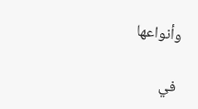وأنواعها

في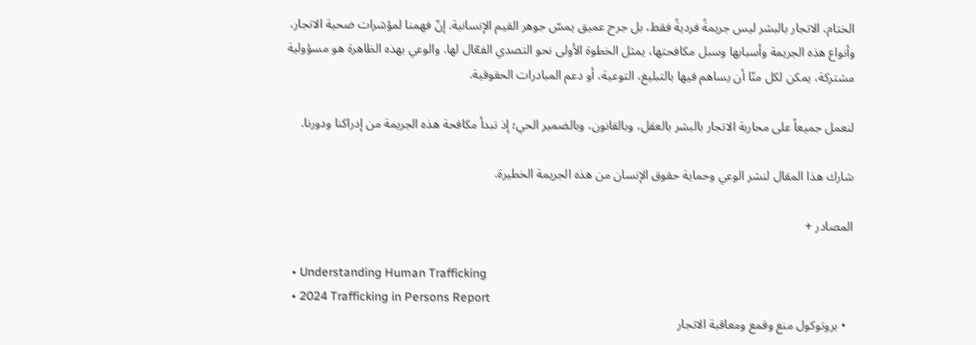الختام، الاتجار بالبشر ليس جريمةً فرديةً فقط، بل جرح عميق يمسّ جوهر القيم الإنسانية. إنّ فهمنا لمؤشرات ضحية الاتجار، وأنواع هذه الجريمة وأسبابها وسبل مكافحتها، يمثل الخطوة الأولى نحو التصدي الفعّال لها. والوعي بهذه الظاهرة هو مسؤولية مشتركة، يمكن لكل منّا أن يساهم فيها بالتبليغ، التوعية، أو دعم المبادرات الحقوقية.

لنعمل جميعاً على محاربة الاتجار بالبشر بالعقل، وبالقانون، وبالضمير الحي؛ إذ تبدأ مكافحة هذه الجريمة من إدراكنا ودورنا.

شارك هذا المقال لنشر الوعي وحماية حقوق الإنسان من هذه الجريمة الخطيرة.

المصادر +

  • Understanding Human Trafficking
  • 2024 Trafficking in Persons Report
  • بروتوكول منع وقمع ومعاقبة الاتجار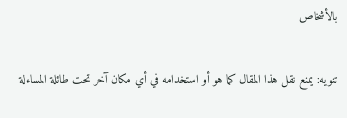بالأشخاص

تنويه: يمنع نقل هذا المقال كما هو أو استخدامه في أي مكان آخر تحت طائلة المساءلة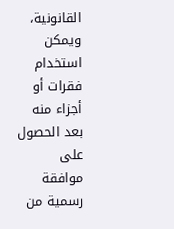القانونية، ويمكن استخدام فقرات أو أجزاء منه بعد الحصول على موافقة رسمية من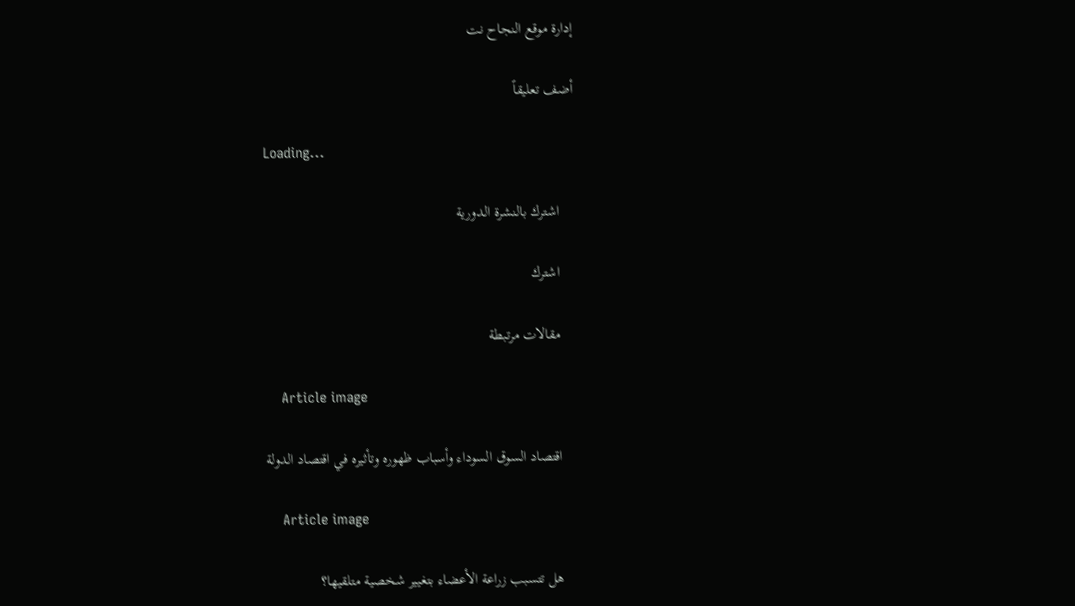إدارة موقع النجاح نت

أضف تعليقاً

Loading...

    اشترك بالنشرة الدورية

    اشترك

    مقالات مرتبطة

    Article image

    اقتصاد السوق السوداء وأسباب ظهوره وتأثيره في اقتصاد الدولة

    Article image

    هل تتسبب زراعة الأعضاء بتغيير شخصية متلقيها؟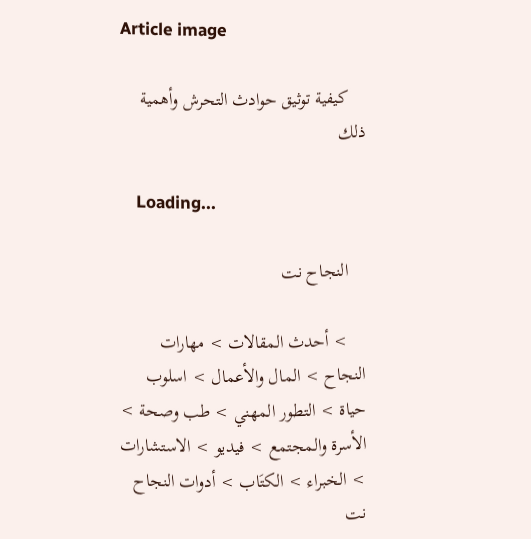Article image

    كيفية توثيق حوادث التحرش وأهمية ذلك

    Loading...

    النجاح نت

    > أحدث المقالات > مهارات النجاح > المال والأعمال > اسلوب حياة > التطور المهني > طب وصحة > الأسرة والمجتمع > فيديو > الاستشارات > الخبراء > الكتَاب > أدوات النجاح نت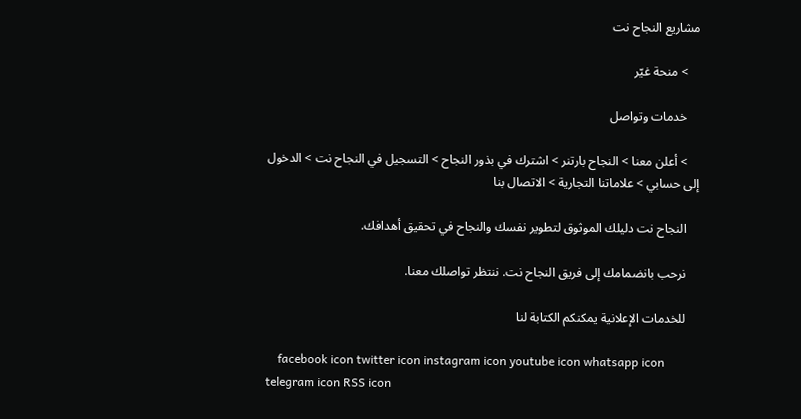مشاريع النجاح نت

    > منحة غيّر

    خدمات وتواصل

    > أعلن معنا > النجاح بارتنر > اشترك في بذور النجاح > التسجيل في النجاح نت > الدخول إلى حسابي > علاماتنا التجارية > الاتصال بنا

    النجاح نت دليلك الموثوق لتطوير نفسك والنجاح في تحقيق أهدافك.

    نرحب بانضمامك إلى فريق النجاح نت. ننتظر تواصلك معنا.

    للخدمات الإعلانية يمكنكم الكتابة لنا

    facebook icon twitter icon instagram icon youtube icon whatsapp icon telegram icon RSS icon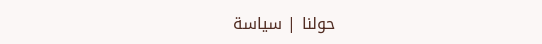حولنا | سياسة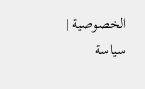الخصوصية | سياسة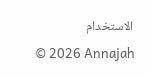الاستخدام
    © 2026 Annajah